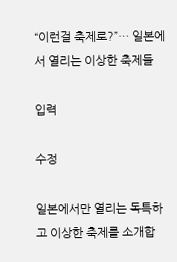“이런걸 축제로?”… 일본에서 열리는 이상한 축제들

입력

수정

일본에서만 열리는 독특하고 이상한 축제를 소개합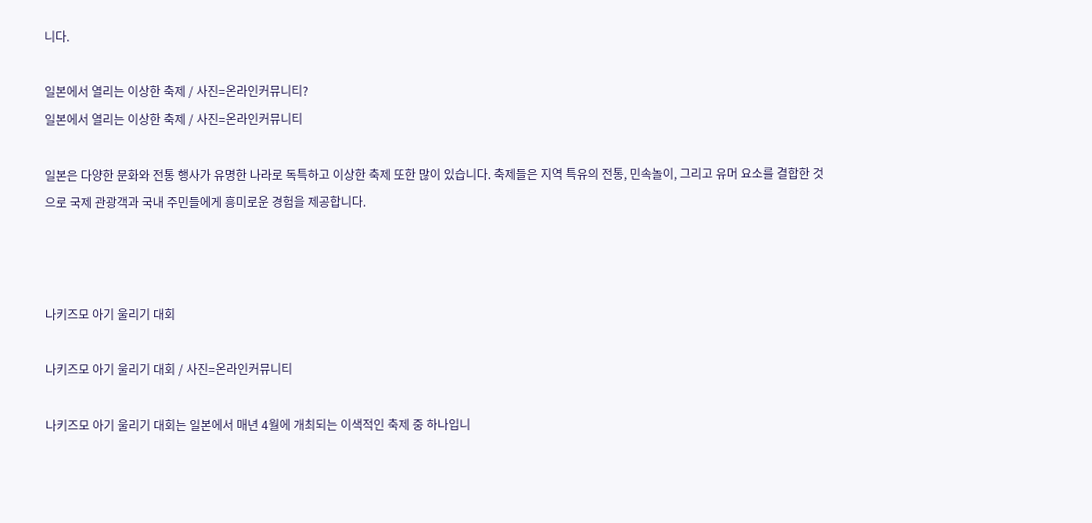니다.

일본에서 열리는 이상한 축제 / 사진=온라인커뮤니티?
일본에서 열리는 이상한 축제 / 사진=온라인커뮤니티

일본은 다양한 문화와 전통 행사가 유명한 나라로 독특하고 이상한 축제 또한 많이 있습니다. 축제들은 지역 특유의 전통, 민속놀이, 그리고 유머 요소를 결합한 것으로 국제 관광객과 국내 주민들에게 흥미로운 경험을 제공합니다.



나키즈모 아기 울리기 대회

나키즈모 아기 울리기 대회 / 사진=온라인커뮤니티

나키즈모 아기 울리기 대회는 일본에서 매년 4월에 개최되는 이색적인 축제 중 하나입니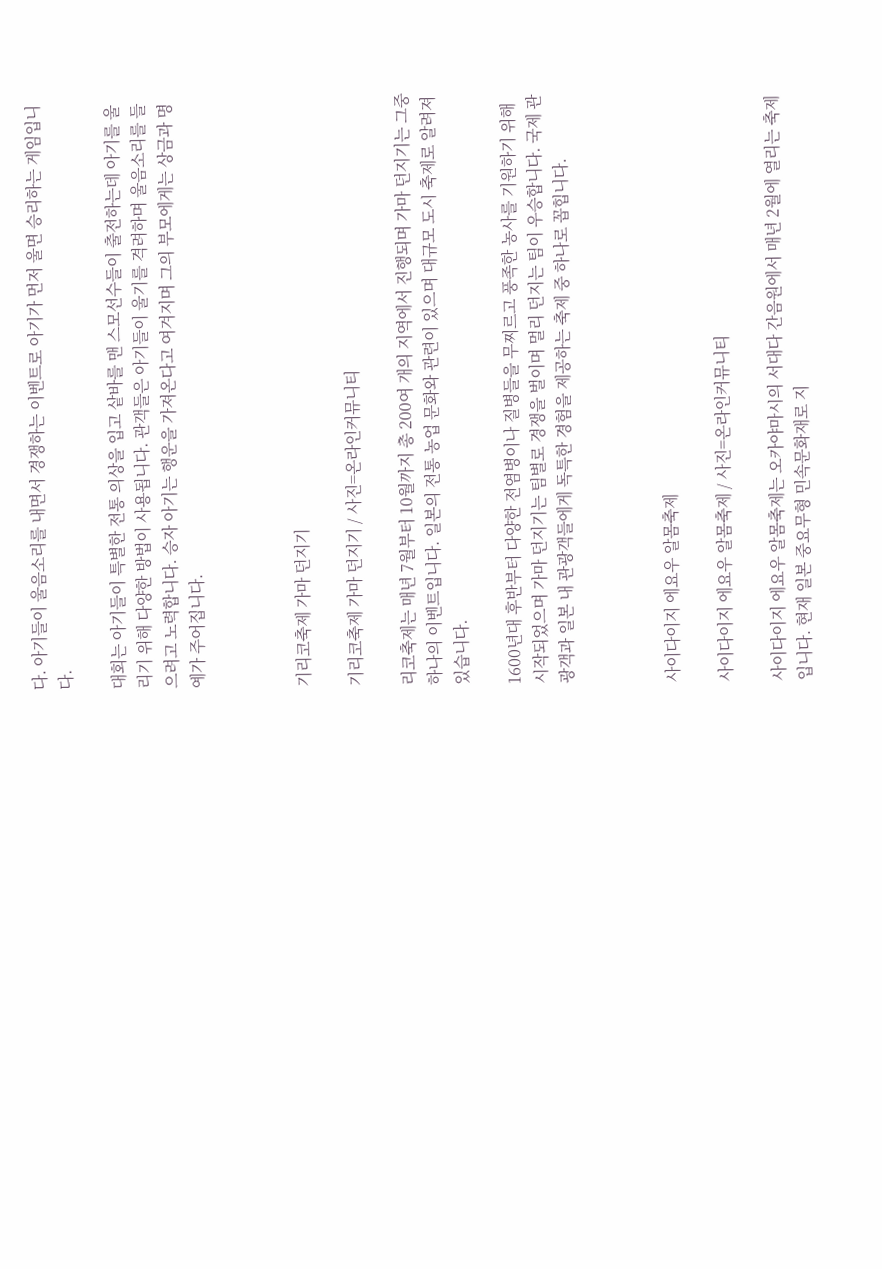다. 아기들이 울음소리를 내면서 경쟁하는 이벤트로 아기가 먼저 울면 승리하는 게임입니다.

대회는 아기들이 특별한 전통 의상을 입고 샅바를 맨 스모선수들이 출전하는데 아기를 울리기 위해 다양한 방법이 사용됩니다. 관객들은 아기들이 울기를 격려하며 울음소리를 들으려고 노력합니다. 승자 아기는 행운을 가져온다고 여겨지며 그의 부모에게는 상금과 명예가 주어집니다.



기리코축제 가마 던지기

기리코축제 가마 던지기 / 사진=온라인커뮤니티

리코축제는 매년 7월부터 10월까지 총 200여 개의 지역에서 진행되며 가마 던지기는 그중 하나의 이벤트입니다. 일본의 전통 농업 문화와 관련이 있으며 대규모 도시 축제로 알려져 있습니다.

1600년대 후반부터 다양한 전염병이나 질병들을 무찌르고 풍족한 농사를 기원하기 위해 시작되었으며 가마 던지기는 팀별로 경쟁을 벌이며 멀리 던지는 팀이 우승합니다. 국제 관광객과 일본 내 관광객들에게 독특한 경험을 제공하는 축제 중 하나로 꼽힙니다.



사이다이지 에요우 알몸축제

사이다이지 에요우 알몸축제 / 사진=온라인커뮤니티

사이다이지 에요우 알몸축제는 오카야마시의 서대다 간음원에서 매년 2월에 열리는 축제입니다. 현재 일본 중요무형 민속문화재로 지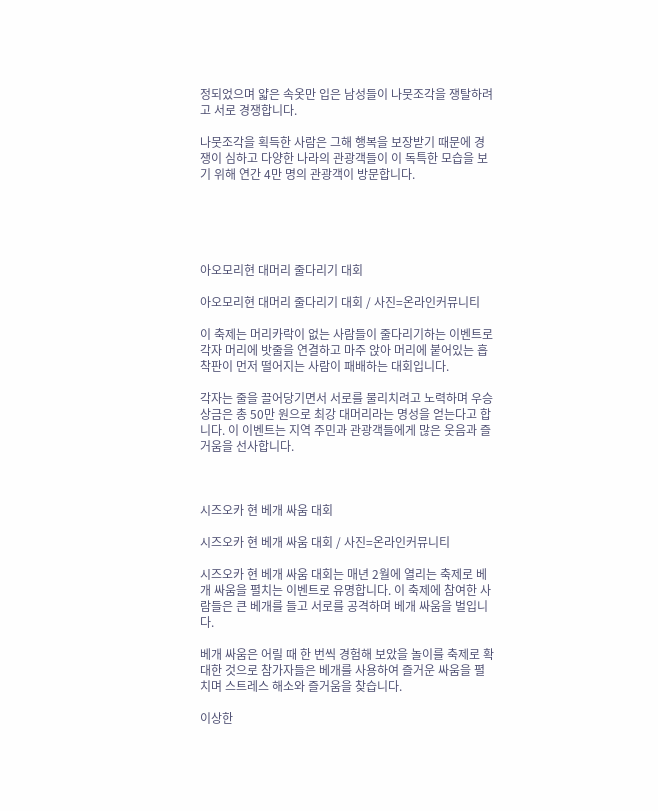정되었으며 얇은 속옷만 입은 남성들이 나뭇조각을 쟁탈하려고 서로 경쟁합니다.

나뭇조각을 획득한 사람은 그해 행복을 보장받기 때문에 경쟁이 심하고 다양한 나라의 관광객들이 이 독특한 모습을 보기 위해 연간 4만 명의 관광객이 방문합니다.





아오모리현 대머리 줄다리기 대회

아오모리현 대머리 줄다리기 대회 / 사진=온라인커뮤니티

이 축제는 머리카락이 없는 사람들이 줄다리기하는 이벤트로 각자 머리에 밧줄을 연결하고 마주 앉아 머리에 붙어있는 흡착판이 먼저 떨어지는 사람이 패배하는 대회입니다.

각자는 줄을 끌어당기면서 서로를 물리치려고 노력하며 우승상금은 총 50만 원으로 최강 대머리라는 명성을 얻는다고 합니다. 이 이벤트는 지역 주민과 관광객들에게 많은 웃음과 즐거움을 선사합니다.



시즈오카 현 베개 싸움 대회

시즈오카 현 베개 싸움 대회 / 사진=온라인커뮤니티

시즈오카 현 베개 싸움 대회는 매년 2월에 열리는 축제로 베개 싸움을 펼치는 이벤트로 유명합니다. 이 축제에 참여한 사람들은 큰 베개를 들고 서로를 공격하며 베개 싸움을 벌입니다.

베개 싸움은 어릴 때 한 번씩 경험해 보았을 놀이를 축제로 확대한 것으로 참가자들은 베개를 사용하여 즐거운 싸움을 펼치며 스트레스 해소와 즐거움을 찾습니다.

이상한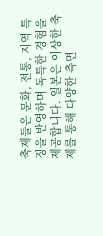축제들은 문화, 전통, 지역 특징을 반영하며 독특한 경험을 제공합니다. 일본은 이상한 축제를 통해 다양한 측면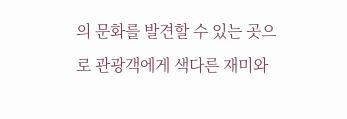의 문화를 발견할 수 있는 곳으로 관광객에게 색다른 재미와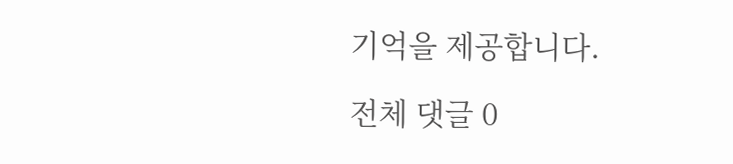기억을 제공합니다.

전체 댓글 0